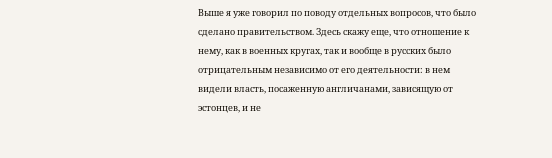Выше я уже говорил по поводу отдельных вопросов, что было сделано правительством. Здесь скажу еще, что отношение к нему, как в военных кругах, так и вообще в русских было отрицательным независимо от его деятельности: в нем видели власть, посаженную англичанами, зависящую от эстонцев, и не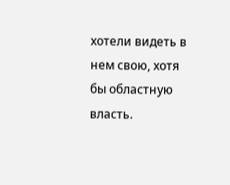хотели видеть в нем свою, хотя бы областную власть.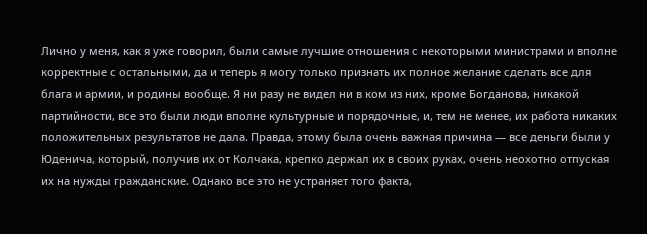Лично у меня, как я уже говорил, были самые лучшие отношения с некоторыми министрами и вполне корректные с остальными, да и теперь я могу только признать их полное желание сделать все для блага и армии, и родины вообще. Я ни разу не видел ни в ком из них, кроме Богданова, никакой партийности, все это были люди вполне культурные и порядочные, и, тем не менее, их работа никаких положительных результатов не дала. Правда, этому была очень важная причина — все деньги были у Юденича, который, получив их от Колчака, крепко держал их в своих руках, очень неохотно отпуская их на нужды гражданские. Однако все это не устраняет того факта,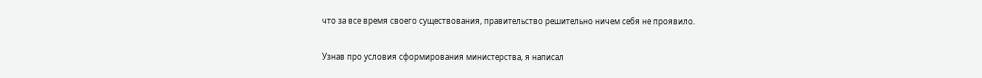что за все время своего существования, правительство решительно ничем себя не проявило.

Узнав про условия сформирования министерства, я написал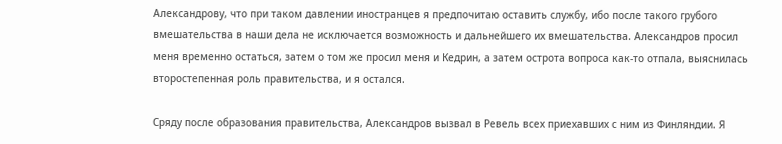Александрову, что при таком давлении иностранцев я предпочитаю оставить службу, ибо после такого грубого вмешательства в наши дела не исключается возможность и дальнейшего их вмешательства. Александров просил меня временно остаться, затем о том же просил меня и Кедрин, а затем острота вопроса как-то отпала, выяснилась второстепенная роль правительства, и я остался.

Сряду после образования правительства, Александров вызвал в Ревель всех приехавших с ним из Финляндии. Я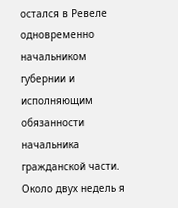остался в Ревеле одновременно начальником губернии и исполняющим обязанности начальника гражданской части. Около двух недель я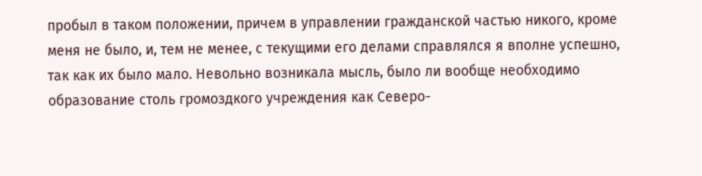пробыл в таком положении, причем в управлении гражданской частью никого, кроме меня не было, и, тем не менее, с текущими его делами справлялся я вполне успешно, так как их было мало. Невольно возникала мысль, было ли вообще необходимо образование столь громоздкого учреждения как Северо-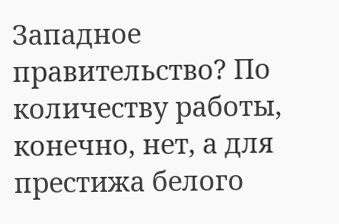Западное правительство? По количеству работы, конечно, нет, а для престижа белого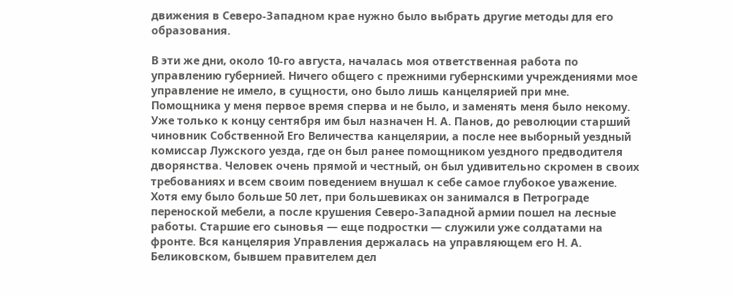движения в Северо-Западном крае нужно было выбрать другие методы для его образования.

В эти же дни, около 10-го августа, началась моя ответственная работа по управлению губернией. Ничего общего с прежними губернскими учреждениями мое управление не имело, в сущности, оно было лишь канцелярией при мне. Помощника у меня первое время сперва и не было, и заменять меня было некому. Уже только к концу сентября им был назначен Н. А. Панов, до революции старший чиновник Собственной Его Величества канцелярии, а после нее выборный уездный комиссар Лужского уезда, где он был ранее помощником уездного предводителя дворянства. Человек очень прямой и честный, он был удивительно скромен в своих требованиях и всем своим поведением внушал к себе самое глубокое уважение. Хотя ему было больше 50 лет, при большевиках он занимался в Петрограде переноской мебели, а после крушения Северо-Западной армии пошел на лесные работы. Старшие его сыновья — еще подростки — служили уже солдатами на фронте. Вся канцелярия Управления держалась на управляющем его Н. А. Беликовском, бывшем правителем дел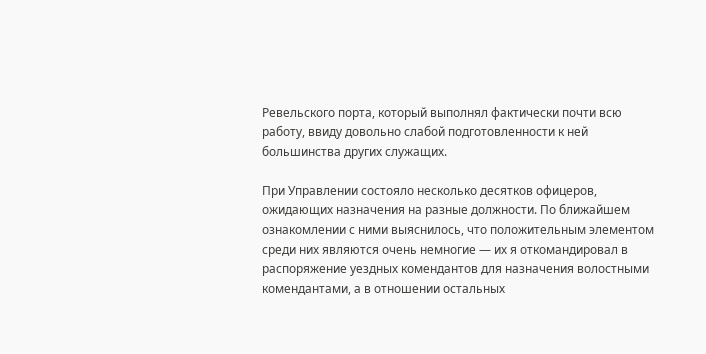Ревельского порта, который выполнял фактически почти всю работу, ввиду довольно слабой подготовленности к ней большинства других служащих.

При Управлении состояло несколько десятков офицеров, ожидающих назначения на разные должности. По ближайшем ознакомлении с ними выяснилось, что положительным элементом среди них являются очень немногие — их я откомандировал в распоряжение уездных комендантов для назначения волостными комендантами, а в отношении остальных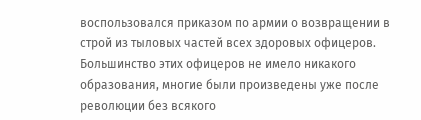воспользовался приказом по армии о возвращении в строй из тыловых частей всех здоровых офицеров. Большинство этих офицеров не имело никакого образования, многие были произведены уже после революции без всякого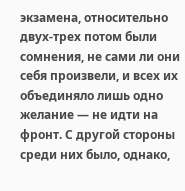экзамена, относительно двух-трех потом были сомнения, не сами ли они себя произвели, и всех их объединяло лишь одно желание — не идти на фронт. С другой стороны среди них было, однако,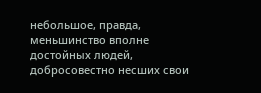небольшое, правда, меньшинство вполне достойных людей, добросовестно несших свои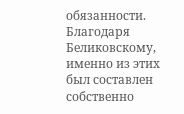обязанности. Благодаря Беликовскому, именно из этих был составлен собственно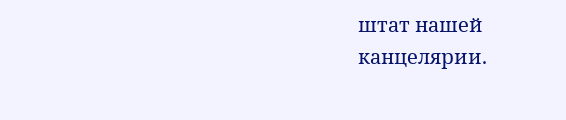штат нашей канцелярии.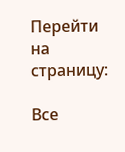Перейти на страницу:

Все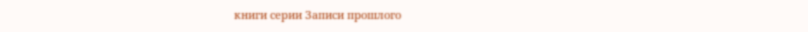книги серии Записи прошлого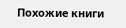Похожие книги